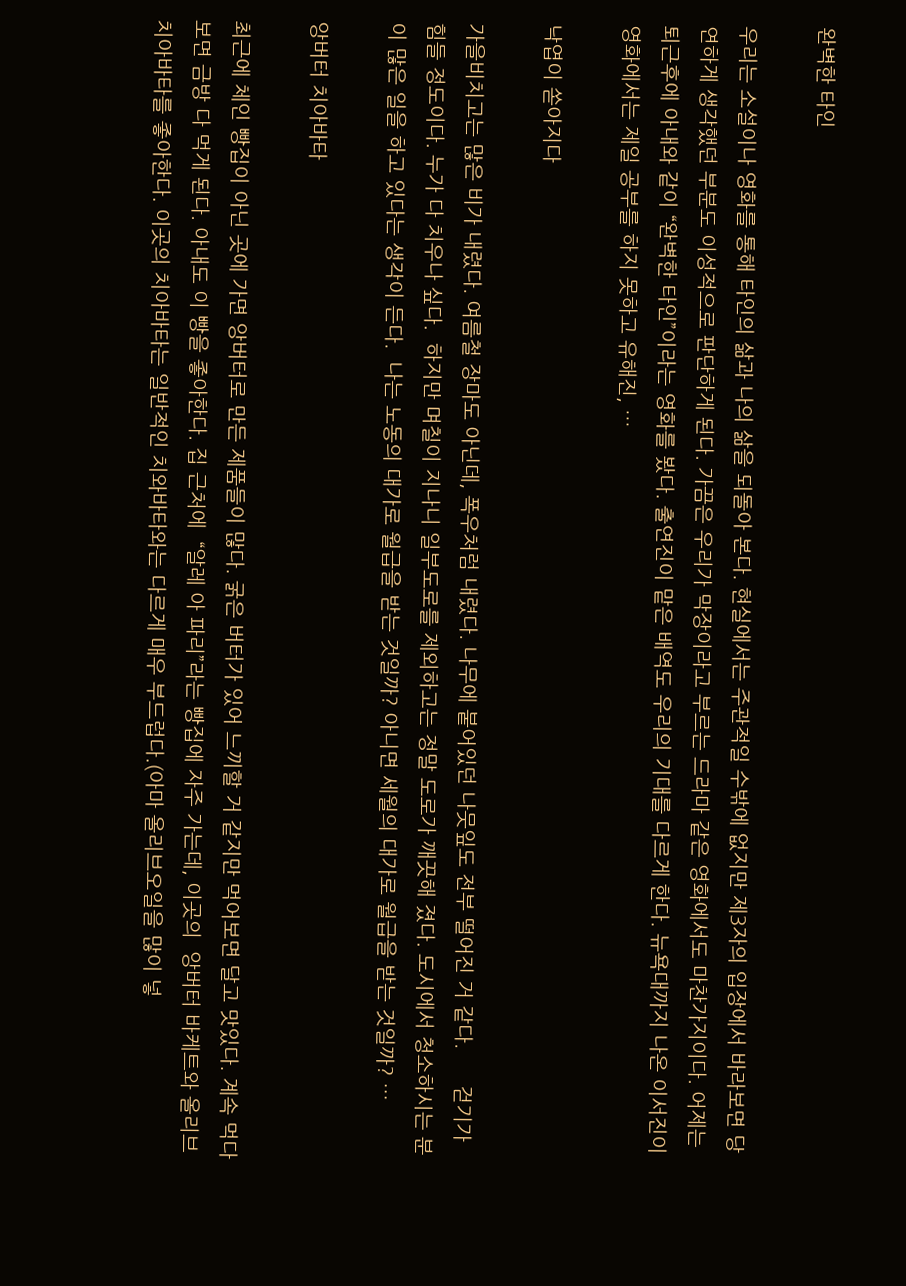완벽한 타인

우리는 소설이나 영화를 통해 타인의 삶과 나의 삶을 되돌아 본다. 현실에서는 주관적일 수밖에 없지만 제3자의 입장에서 바라보면 당연하게 생각했던 부분도 이성적으로 판단하게 된다. 가끔은 우리가 막장이라고 부르는 드라마 같은 영화에서도 마찬가지이다. 어제는 퇴근후에 아내와 같이 “완벽한 타인”이라는 영화를 봤다. 출연진이 맡은 배역도 우리의 기대를 다르게 한다. 뉴욕대까지 나온 이서진이 영화에서는 제일 공부를 하지 못하고 유해진, …

낙엽이 쏟아지다

가을비치고는 많은 비가 내렸다. 여름철 장마도 아닌데, 폭우처럼 내렸다. 나무에 붙어있던 나뭇잎도 전부 떨어진 거 같다.      걷기가 힘들 정도이다. 누가 다 치우나 싶다.  하지만 며칠이 지나니 일부도로를 제외하고는 정말 도로가 깨끗해 졌다. 도시에서 청소하시는 분이 많은 일을 하고 있다는 생각이 든다.  나는 노동의 대가로 월급을 받는 것일까? 아니면 세월의 대가로 월급을 받는 것일까? …

앙버터 치아바타

최근에 체인 빵집이 아닌 곳에 가면 앙버터로 만든 제품들이 많다. 굵은 버터가 있어 느끼할 거 같지만 먹어보면 달고 맛있다. 계속 먹다보면 금방 다 먹게 된다. 아내도 이 빵을 좋아한다. 집 근처에  “알레 아 파리”라는 빵집에 자주 가는데, 이곳의  앙버터 바케트와 올리브 치아바타를 좋아한다. 이곳의 치아바타는 일반적인 치와바타와는 다르게 매우 부드럽다.(아마 올리브오일을 많이 넣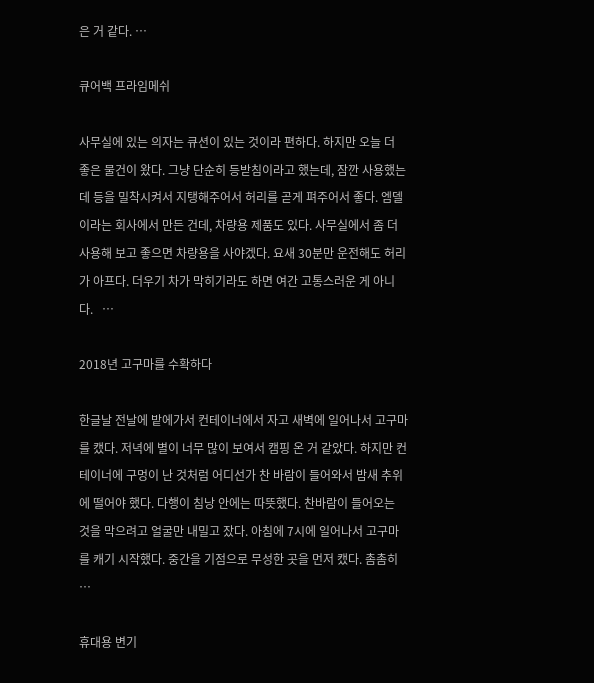은 거 같다. …

큐어백 프라임메쉬

사무실에 있는 의자는 큐션이 있는 것이라 편하다. 하지만 오늘 더 좋은 물건이 왔다. 그냥 단순히 등받침이라고 했는데, 잠깐 사용했는데 등을 밀착시켜서 지탱해주어서 허리를 곧게 펴주어서 좋다. 엠델이라는 회사에서 만든 건데, 차량용 제품도 있다. 사무실에서 좀 더 사용해 보고 좋으면 차량용을 사야겠다. 요새 30분만 운전해도 허리가 아프다. 더우기 차가 막히기라도 하면 여간 고통스러운 게 아니다.   …

2018년 고구마를 수확하다

한글날 전날에 밭에가서 컨테이너에서 자고 새벽에 일어나서 고구마를 캤다. 저녁에 별이 너무 많이 보여서 캠핑 온 거 같았다. 하지만 컨테이너에 구멍이 난 것처럼 어디선가 찬 바람이 들어와서 밤새 추위에 떨어야 했다. 다행이 침낭 안에는 따뜻했다. 찬바람이 들어오는 것을 막으려고 얼굴만 내밀고 잤다. 아침에 7시에 일어나서 고구마를 캐기 시작했다. 중간을 기점으로 무성한 곳을 먼저 캤다. 촘촘히 …

휴대용 변기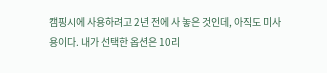캠핑시에 사용하려고 2년 전에 사 놓은 것인데, 아직도 미사용이다. 내가 선택한 옵션은 10리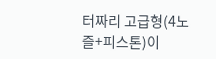터짜리 고급형(4노즐+피스톤)이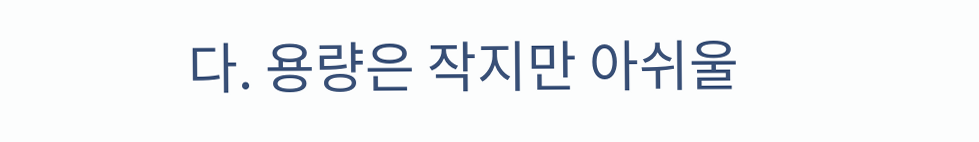다. 용량은 작지만 아쉬울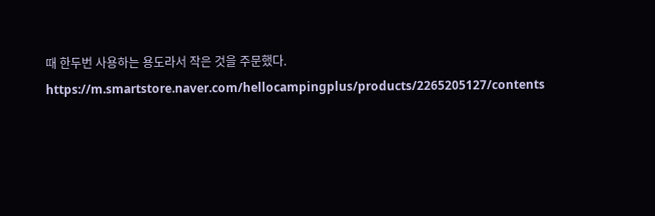때 한두번 사용하는 용도라서 작은 것을 주문했다.   https://m.smartstore.naver.com/hellocampingplus/products/2265205127/contents